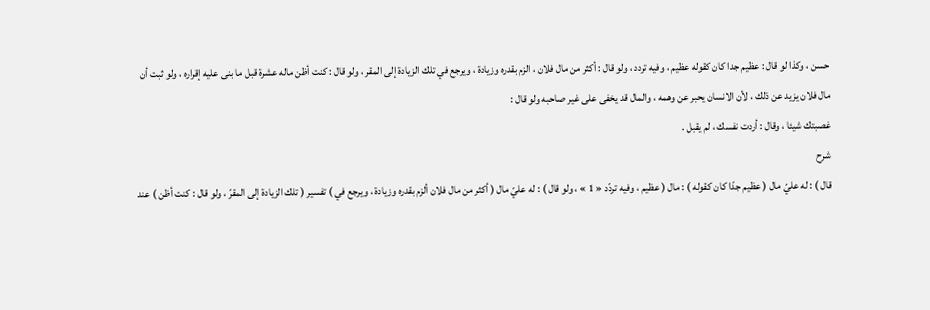حسن ، وكذا لو قال : عظيم جدا كان كقوله عظيم ، وفيه تردد ، ولو قال : أكثر من مال فلان ، الزم بقدره وزيادة ، ويرجع في تلك الزيادة إلى المقر ، ولو قال : كنت أظن ماله عشرة قبل ما بنى عليه إقراره ، ولو ثبت أن مال فلان يزيد عن ذلك ، لأن الانسان يحبر عن وهمه ، والمال قد يخفى على غير صاحبه ولو قال :
غصبتك شيئا ، وقال : أردت نفسك ، لم يقبل .
شرح
قال ) : له عليّ مال ( عظيم جدّا كان كقوله ) : مال ( عظيم ، وفيه تردّد « 1 » ، ولو قال ) : له عليّ مال ( أكثر من مال فلان ألزم بقدره وزيادة ، ويرجع في ) تفسير ( تلك الزيادة إلى المقرّ ، ولو قال : كنت أظن ) عند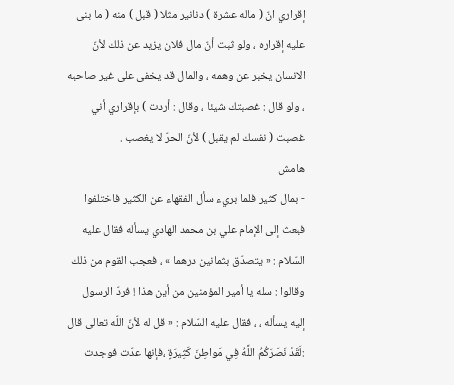إقراري انّ ( ماله عشرة ) دنانير مثلا ( قبل ) منه ( ما بنى عليه إقراره ، ولو ثبت أنّ مال فلان يزيد عن ذلك لأنّ الانسان يخبر عن وهمه ، والمال قد يخفى على غير صاحبه ، ولو قال : غصبتك شيئا ، وقال : أردت ) بإقراري أني غصبت ( نفسك لم يقبل ) لأنّ الحرّ لا يغصب .
هامش
- بمال كثير فلما بريء سأل الفقهاء عن الكثير فاختلفوا فبعث إلى الإمام علي بن محمد الهادي يسأله فقال عليه السّلام : « يتصدّق بثمانين درهما » ، فعجب القوم من ذلك وقالوا : سله يا أمير المؤمنين من أين هذا ! فردّ الرسول إليه يسأله ، ، فقال عليه السّلام : « قل له لأنّ اللّه تعالى قال :لَقَدْ نَصَرَكُمُ اللَّهُ فِي مَواطِنَ كَثِيرَةٍ ،فإنها عدّت فوجدت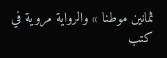ثمانين موطنا » والرواية مروية في كتب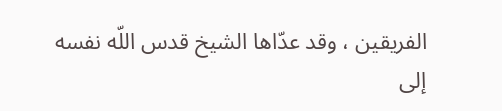الفريقين ، وقد عدّاها الشيخ قدس اللّه نفسه إلى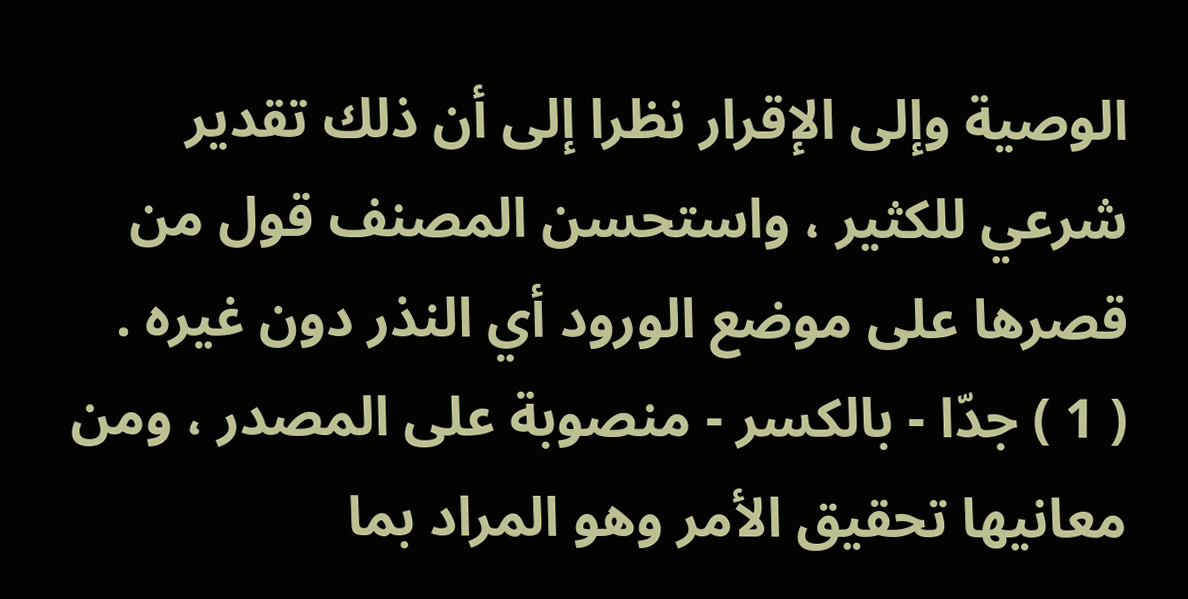الوصية وإلى الإقرار نظرا إلى أن ذلك تقدير شرعي للكثير ، واستحسن المصنف قول من قصرها على موضع الورود أي النذر دون غيره .
( 1 ) جدّا - بالكسر - منصوبة على المصدر ، ومن معانيها تحقيق الأمر وهو المراد بما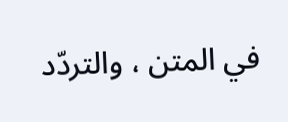في المتن ، والتردّد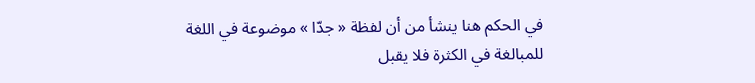في الحكم هنا ينشأ من أن لفظة « جدّا » موضوعة في اللغة للمبالغة في الكثرة فلا يقبل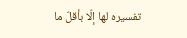تفسيره لها إلّا بأقلّ ما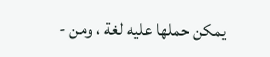يمكن حملها عليه لغة ، ومن -